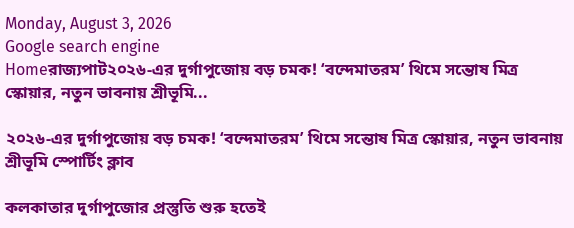Monday, August 3, 2026
Google search engine
Homeরাজ্যপাট২০২৬-এর দুর্গাপুজোয় বড় চমক! ‘বন্দেমাতরম’ থিমে সন্তোষ মিত্র স্কোয়ার, নতুন ভাবনায় শ্রীভূমি...

২০২৬-এর দুর্গাপুজোয় বড় চমক! ‘বন্দেমাতরম’ থিমে সন্তোষ মিত্র স্কোয়ার, নতুন ভাবনায় শ্রীভূমি স্পোর্টিং ক্লাব

কলকাতার দুর্গাপুজোর প্রস্তুতি শুরু হতেই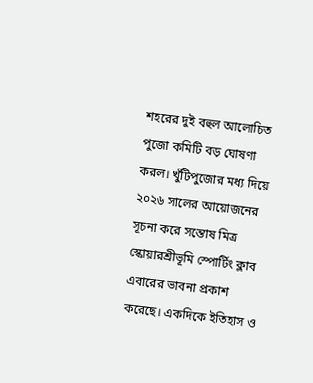শহরের দুই বহুল আলোচিত পুজো কমিটি বড় ঘোষণা করল। খুঁটিপুজোর মধ্য দিয়ে ২০২৬ সালের আয়োজনের সূচনা করে সন্তোষ মিত্র স্কোয়ারশ্রীভূমি স্পোর্টিং ক্লাব এবারের ভাবনা প্রকাশ করেছে। একদিকে ইতিহাস ও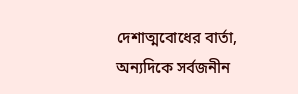দেশাত্মবোধের বার্তা, অন্যদিকে সর্বজনীন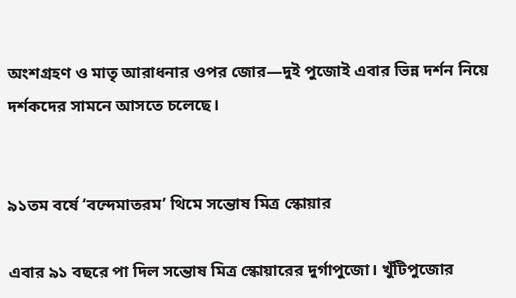অংশগ্রহণ ও মাতৃ আরাধনার ওপর জোর—দুই পুজোই এবার ভিন্ন দর্শন নিয়ে দর্শকদের সামনে আসতে চলেছে।


৯১তম বর্ষে ‘বন্দেমাতরম’ থিমে সন্তোষ মিত্র স্কোয়ার

এবার ৯১ বছরে পা দিল সন্তোষ মিত্র স্কোয়ারের দুর্গাপুজো। খুঁটিপুজোর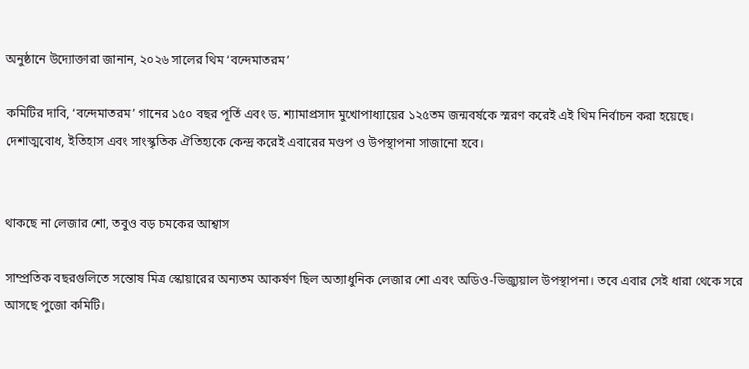অনুষ্ঠানে উদ্যোক্তারা জানান, ২০২৬ সালের থিম ‘বন্দেমাতরম’

কমিটির দাবি, ‘বন্দেমাতরম’ গানের ১৫০ বছর পূর্তি এবং ড. শ্যামাপ্রসাদ মুখোপাধ্যায়ের ১২৫তম জন্মবর্ষকে স্মরণ করেই এই থিম নির্বাচন করা হয়েছে। দেশাত্মবোধ, ইতিহাস এবং সাংস্কৃতিক ঐতিহ্যকে কেন্দ্র করেই এবারের মণ্ডপ ও উপস্থাপনা সাজানো হবে।


থাকছে না লেজার শো, তবুও বড় চমকের আশ্বাস

সাম্প্রতিক বছরগুলিতে সন্তোষ মিত্র স্কোয়ারের অন্যতম আকর্ষণ ছিল অত্যাধুনিক লেজার শো এবং অডিও-ভিজ্যুয়াল উপস্থাপনা। তবে এবার সেই ধারা থেকে সরে আসছে পুজো কমিটি।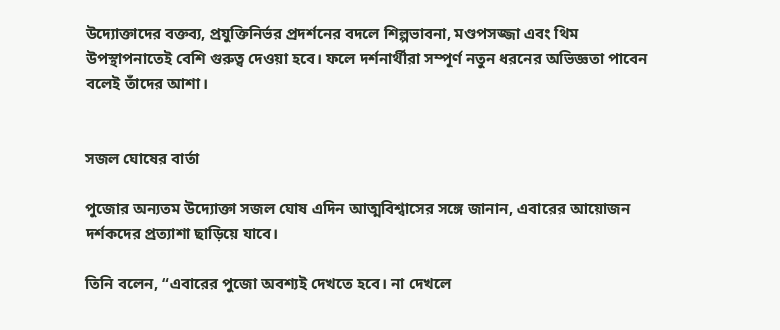উদ্যোক্তাদের বক্তব্য, প্রযুক্তিনির্ভর প্রদর্শনের বদলে শিল্পভাবনা, মণ্ডপসজ্জা এবং থিম উপস্থাপনাতেই বেশি গুরুত্ব দেওয়া হবে। ফলে দর্শনার্থীরা সম্পূর্ণ নতুন ধরনের অভিজ্ঞতা পাবেন বলেই তাঁদের আশা।


সজল ঘোষের বার্তা

পুজোর অন্যতম উদ্যোক্তা সজল ঘোষ এদিন আত্মবিশ্বাসের সঙ্গে জানান, এবারের আয়োজন দর্শকদের প্রত্যাশা ছাড়িয়ে যাবে।

তিনি বলেন, “এবারের পুজো অবশ্যই দেখতে হবে। না দেখলে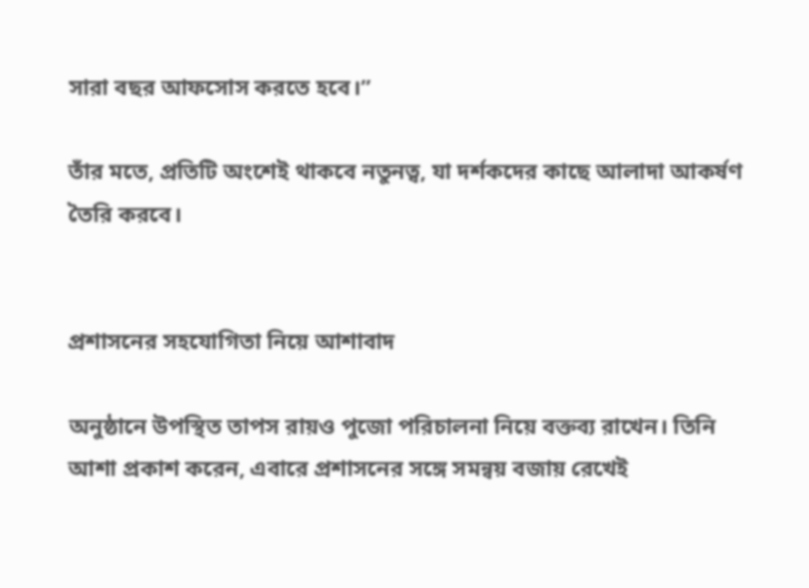সারা বছর আফসোস করতে হবে।”

তাঁর মতে, প্রতিটি অংশেই থাকবে নতুনত্ব, যা দর্শকদের কাছে আলাদা আকর্ষণ তৈরি করবে।


প্রশাসনের সহযোগিতা নিয়ে আশাবাদ

অনুষ্ঠানে উপস্থিত তাপস রায়ও পুজো পরিচালনা নিয়ে বক্তব্য রাখেন। তিনি আশা প্রকাশ করেন, এবারে প্রশাসনের সঙ্গে সমন্বয় বজায় রেখেই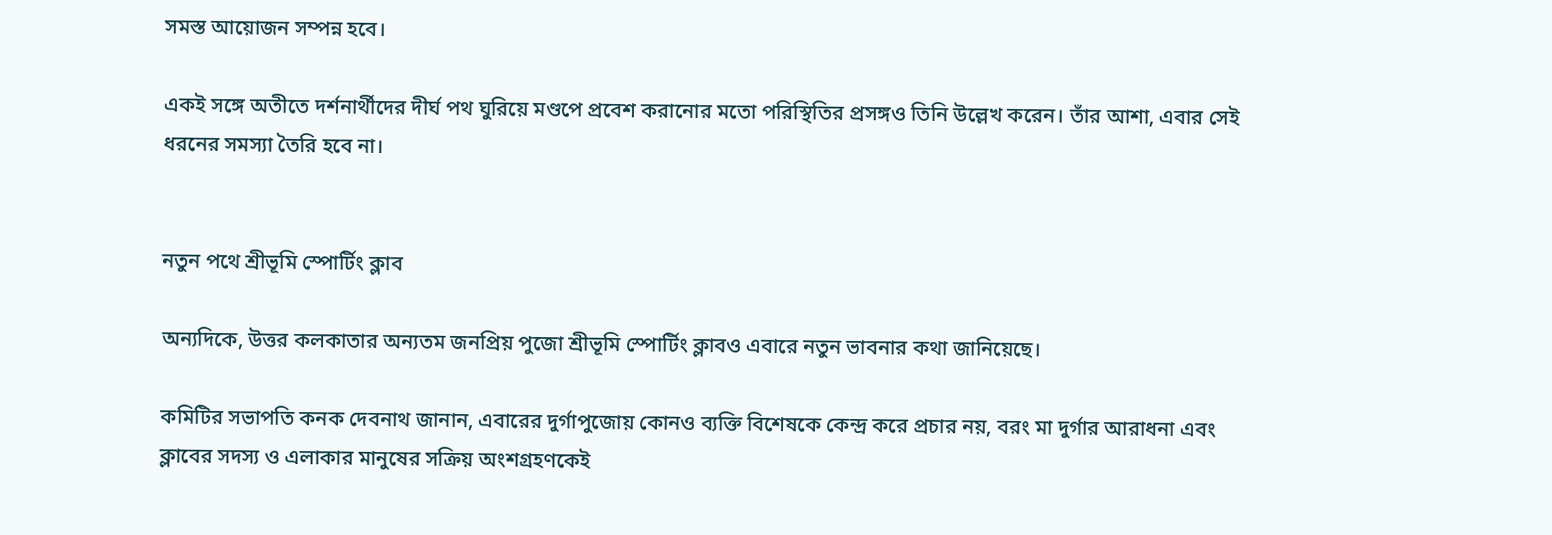সমস্ত আয়োজন সম্পন্ন হবে।

একই সঙ্গে অতীতে দর্শনার্থীদের দীর্ঘ পথ ঘুরিয়ে মণ্ডপে প্রবেশ করানোর মতো পরিস্থিতির প্রসঙ্গও তিনি উল্লেখ করেন। তাঁর আশা, এবার সেই ধরনের সমস্যা তৈরি হবে না।


নতুন পথে শ্রীভূমি স্পোর্টিং ক্লাব

অন্যদিকে, উত্তর কলকাতার অন্যতম জনপ্রিয় পুজো শ্রীভূমি স্পোর্টিং ক্লাবও এবারে নতুন ভাবনার কথা জানিয়েছে।

কমিটির সভাপতি কনক দেবনাথ জানান, এবারের দুর্গাপুজোয় কোনও ব্যক্তি বিশেষকে কেন্দ্র করে প্রচার নয়, বরং মা দুর্গার আরাধনা এবং ক্লাবের সদস্য ও এলাকার মানুষের সক্রিয় অংশগ্রহণকেই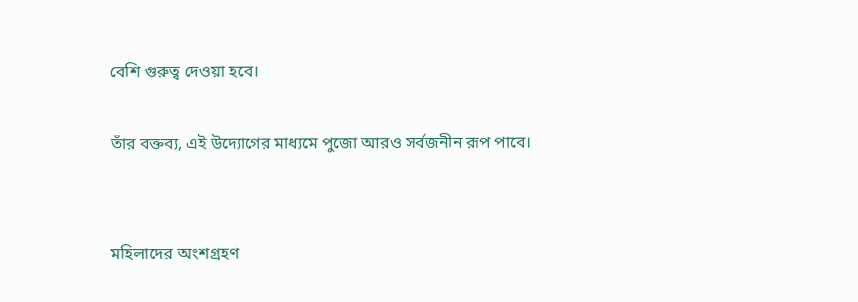বেশি গুরুত্ব দেওয়া হবে।

তাঁর বক্তব্য, এই উদ্যোগের মাধ্যমে পুজো আরও সর্বজনীন রূপ পাবে।


মহিলাদের অংশগ্রহণ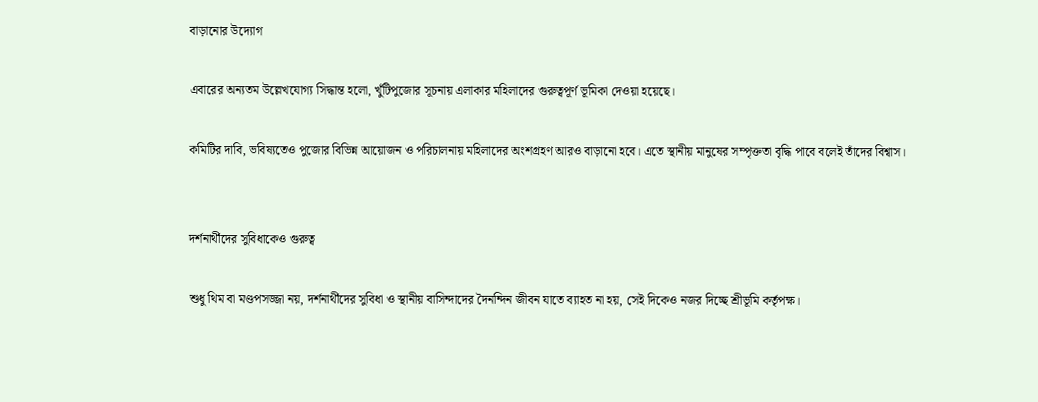বাড়ানোর উদ্যোগ

এবারের অন্যতম উল্লেখযোগ্য সিদ্ধান্ত হলো, খুঁটিপুজোর সূচনায় এলাকার মহিলাদের গুরুত্বপূর্ণ ভূমিকা দেওয়া হয়েছে।

কমিটির দাবি, ভবিষ্যতেও পুজোর বিভিন্ন আয়োজন ও পরিচালনায় মহিলাদের অংশগ্রহণ আরও বাড়ানো হবে। এতে স্থানীয় মানুষের সম্পৃক্ততা বৃদ্ধি পাবে বলেই তাঁদের বিশ্বাস।


দর্শনার্থীদের সুবিধাকেও গুরুত্ব

শুধু থিম বা মণ্ডপসজ্জা নয়, দর্শনার্থীদের সুবিধা ও স্থানীয় বাসিন্দাদের দৈনন্দিন জীবন যাতে ব্যাহত না হয়, সেই দিকেও নজর দিচ্ছে শ্রীভূমি কর্তৃপক্ষ।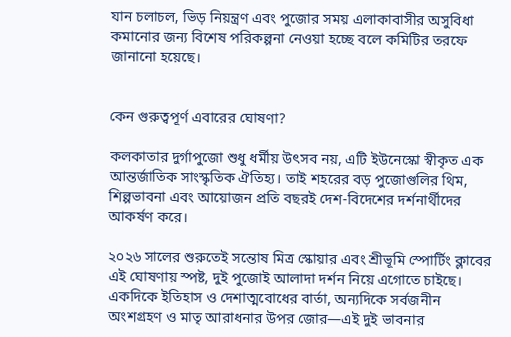যান চলাচল, ভিড় নিয়ন্ত্রণ এবং পুজোর সময় এলাকাবাসীর অসুবিধা কমানোর জন্য বিশেষ পরিকল্পনা নেওয়া হচ্ছে বলে কমিটির তরফে জানানো হয়েছে।


কেন গুরুত্বপূর্ণ এবারের ঘোষণা?

কলকাতার দুর্গাপুজো শুধু ধর্মীয় উৎসব নয়, এটি ইউনেস্কো স্বীকৃত এক আন্তর্জাতিক সাংস্কৃতিক ঐতিহ্য। তাই শহরের বড় পুজোগুলির থিম, শিল্পভাবনা এবং আয়োজন প্রতি বছরই দেশ-বিদেশের দর্শনার্থীদের আকর্ষণ করে।

২০২৬ সালের শুরুতেই সন্তোষ মিত্র স্কোয়ার এবং শ্রীভূমি স্পোর্টিং ক্লাবের এই ঘোষণায় স্পষ্ট, দুই পুজোই আলাদা দর্শন নিয়ে এগোতে চাইছে। একদিকে ইতিহাস ও দেশাত্মবোধের বার্তা, অন্যদিকে সর্বজনীন অংশগ্রহণ ও মাতৃ আরাধনার উপর জোর—এই দুই ভাবনার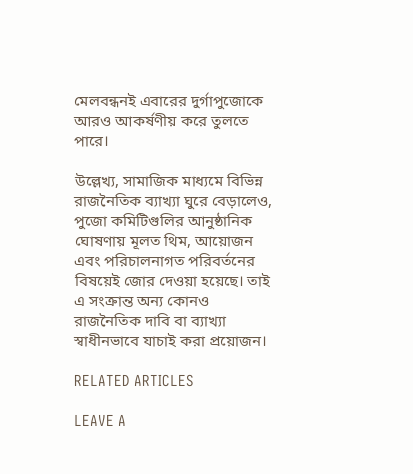মেলবন্ধনই এবারের দুর্গাপুজোকে আরও আকর্ষণীয় করে তুলতে পারে।

উল্লেখ্য, সামাজিক মাধ্যমে বিভিন্ন রাজনৈতিক ব্যাখ্যা ঘুরে বেড়ালেও, পুজো কমিটিগুলির আনুষ্ঠানিক ঘোষণায় মূলত থিম, আয়োজন এবং পরিচালনাগত পরিবর্তনের বিষয়েই জোর দেওয়া হয়েছে। তাই এ সংক্রান্ত অন্য কোনও রাজনৈতিক দাবি বা ব্যাখ্যা স্বাধীনভাবে যাচাই করা প্রয়োজন।

RELATED ARTICLES

LEAVE A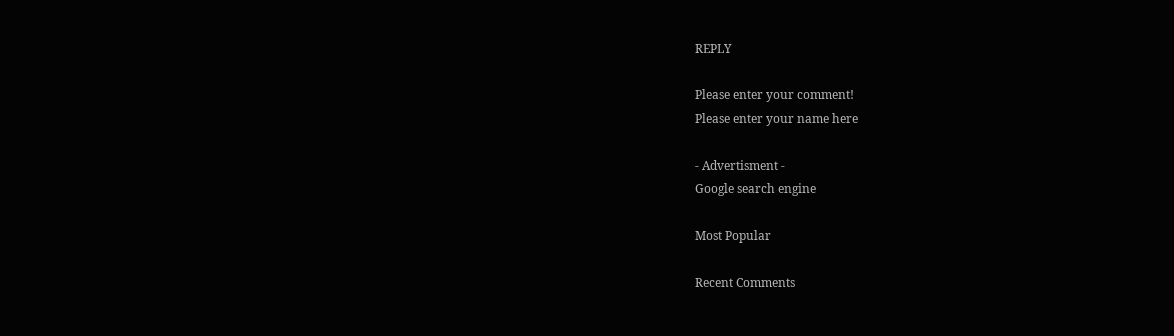REPLY

Please enter your comment!
Please enter your name here

- Advertisment -
Google search engine

Most Popular

Recent Comments